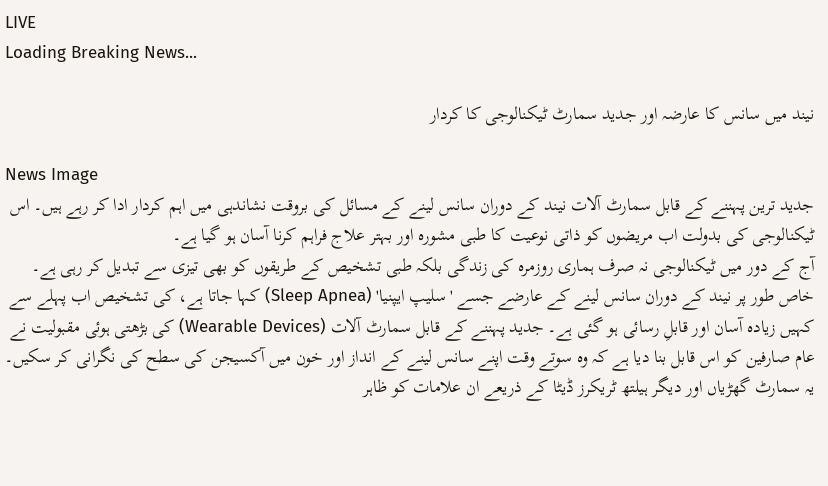LIVE
Loading Breaking News...

نیند میں سانس کا عارضہ اور جدید سمارٹ ٹیکنالوجی کا کردار

News Image
جدید ترین پہننے کے قابل سمارٹ آلات نیند کے دوران سانس لینے کے مسائل کی بروقت نشاندہی میں اہم کردار ادا کر رہے ہیں۔ اس ٹیکنالوجی کی بدولت اب مریضوں کو ذاتی نوعیت کا طبی مشورہ اور بہتر علاج فراہم کرنا آسان ہو گیا ہے۔
آج کے دور میں ٹیکنالوجی نہ صرف ہماری روزمرہ کی زندگی بلکہ طبی تشخیص کے طریقوں کو بھی تیزی سے تبدیل کر رہی ہے۔ خاص طور پر نیند کے دوران سانس لینے کے عارضے جسے 'سلیپ ایپنیا' (Sleep Apnea) کہا جاتا ہے، کی تشخیص اب پہلے سے کہیں زیادہ آسان اور قابلِ رسائی ہو گئی ہے۔ جدید پہننے کے قابل سمارٹ آلات (Wearable Devices) کی بڑھتی ہوئی مقبولیت نے عام صارفین کو اس قابل بنا دیا ہے کہ وہ سوتے وقت اپنے سانس لینے کے انداز اور خون میں آکسیجن کی سطح کی نگرانی کر سکیں۔ یہ سمارٹ گھڑیاں اور دیگر ہیلتھ ٹریکرز ڈیٹا کے ذریعے ان علامات کو ظاہر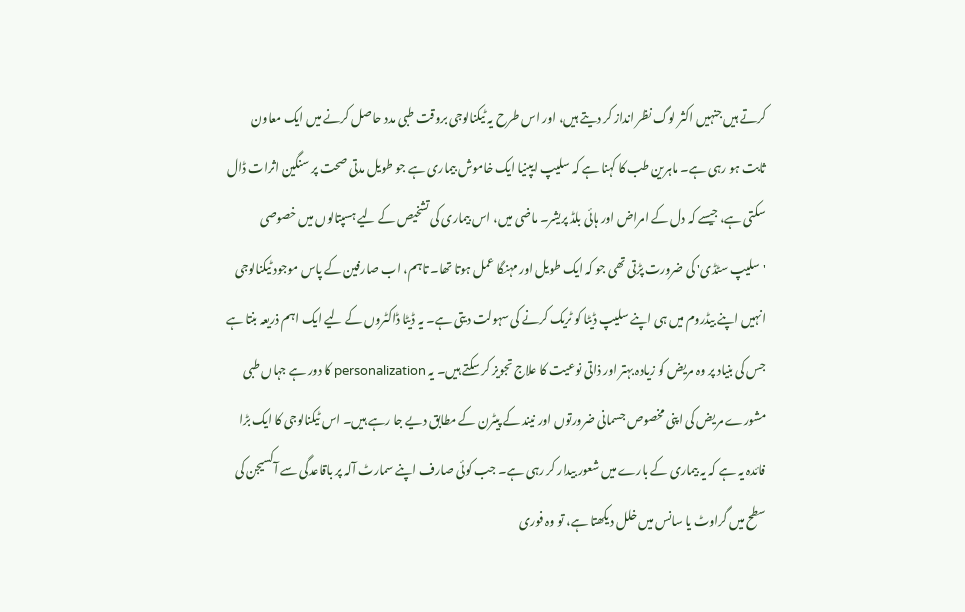کرتے ہیں جنہیں اکثر لوگ نظر انداز کر دیتے ہیں، اور اس طرح یہ ٹیکنالوجی بروقت طبی مدد حاصل کرنے میں ایک معاون ثابت ہو رہی ہے۔ ماہرین طب کا کہنا ہے کہ سلیپ ایپنیا ایک خاموش بیماری ہے جو طویل مدتی صحت پر سنگین اثرات ڈال سکتی ہے، جیسے کہ دل کے امراض اور ہائی بلڈ پریشر۔ ماضی میں، اس بیماری کی تشخیص کے لیے ہسپتالوں میں خصوصی 'سلیپ سٹڈی' کی ضرورت پڑتی تھی جو کہ ایک طویل اور مہنگا عمل ہوتا تھا۔ تاہم، اب صارفین کے پاس موجود ٹیکنالوجی انہیں اپنے بیڈروم میں ہی اپنے سلیپ ڈیٹا کو ٹریک کرنے کی سہولت دیتی ہے۔ یہ ڈیٹا ڈاکٹروں کے لیے ایک اہم ذریعہ بنتا ہے جس کی بنیاد پر وہ مریض کو زیادہ بہتر اور ذاتی نوعیت کا علاج تجویز کر سکتے ہیں۔ یہ personalization کا دور ہے جہاں طبی مشورے مریض کی اپنی مخصوص جسمانی ضرورتوں اور نیند کے پیٹرن کے مطابق دیے جا رہے ہیں۔ اس ٹیکنالوجی کا ایک بڑا فائدہ یہ ہے کہ یہ بیماری کے بارے میں شعور بیدار کر رہی ہے۔ جب کوئی صارف اپنے سمارٹ آلہ پر باقاعدگی سے آکسیجن کی سطح میں گراوٹ یا سانس میں خلل دیکھتا ہے، تو وہ فوری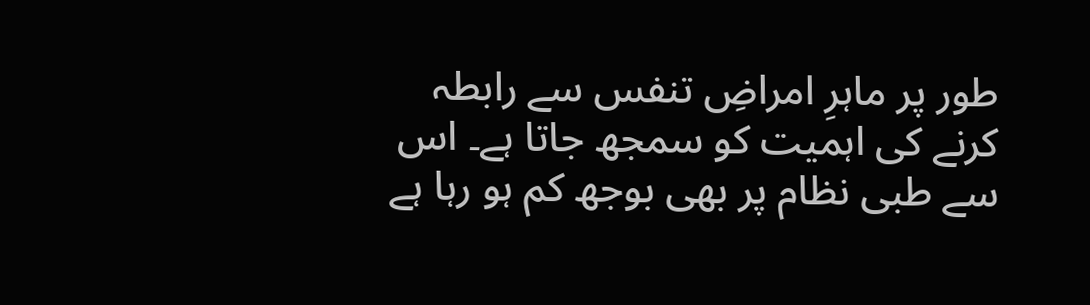طور پر ماہرِ امراضِ تنفس سے رابطہ کرنے کی اہمیت کو سمجھ جاتا ہے۔ اس سے طبی نظام پر بھی بوجھ کم ہو رہا ہے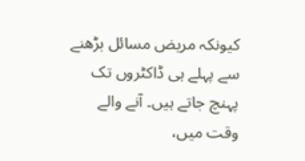کیونکہ مریض مسائل بڑھنے سے پہلے ہی ڈاکٹروں تک پہنچ جاتے ہیں۔ آنے والے وقت میں،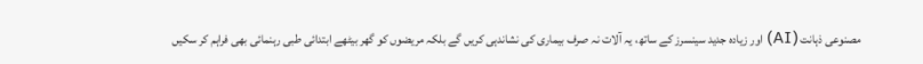مصنوعی ذہانت (AI) اور زیادہ جدید سینسرز کے ساتھ، یہ آلات نہ صرف بیماری کی نشاندہی کریں گے بلکہ مریضوں کو گھر بیٹھے ابتدائی طبی رہنمائی بھی فراہم کر سکیں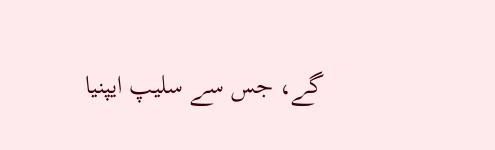گے، جس سے سلیپ ایپنیا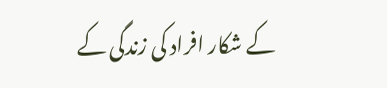کے شکار افراد کی زندگی کے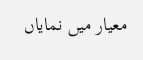معیار میں نمایاں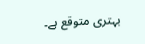بہتری متوقع ہے۔